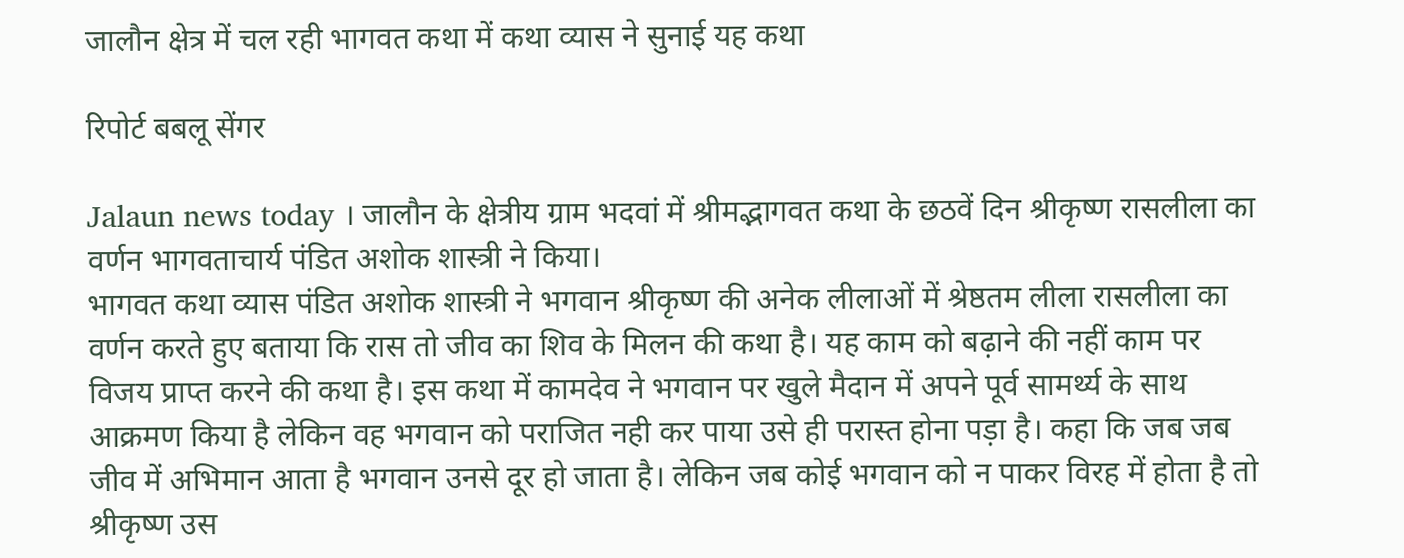जालौन क्षेत्र में चल रही भागवत कथा में कथा व्यास ने सुनाई यह कथा

रिपोर्ट बबलू सेंगर

Jalaun news today । जालौन के क्षेत्रीय ग्राम भदवां में श्रीमद्भागवत कथा के छठवें दिन श्रीकृष्ण रासलीला का वर्णन भागवताचार्य पंडित अशोक शास्त्री ने किया।
भागवत कथा व्यास पंडित अशोक शास्त्री ने भगवान श्रीकृष्ण की अनेक लीलाओं में श्रेष्ठतम लीला रासलीला का वर्णन करते हुए बताया कि रास तो जीव का शिव के मिलन की कथा है। यह काम को बढ़ाने की नहीं काम पर विजय प्राप्त करने की कथा है। इस कथा में कामदेव ने भगवान पर खुले मैदान में अपने पूर्व सामर्थ्य के साथ आक्रमण किया है लेकिन वह भगवान को पराजित नही कर पाया उसे ही परास्त होना पड़ा है। कहा कि जब जब जीव में अभिमान आता है भगवान उनसे दूर हो जाता है। लेकिन जब कोई भगवान को न पाकर विरह में होता है तो श्रीकृष्ण उस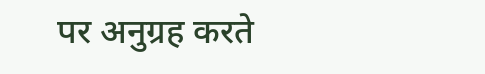पर अनुग्रह करते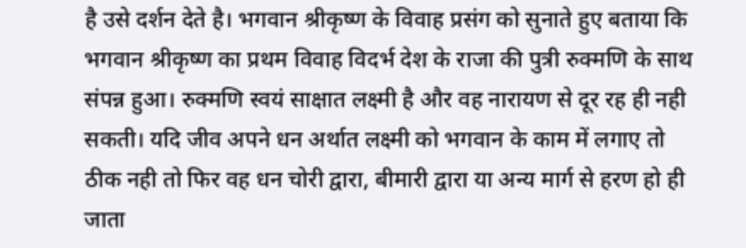है उसे दर्शन देते है। भगवान श्रीकृष्ण के विवाह प्रसंग को सुनाते हुए बताया कि भगवान श्रीकृष्ण का प्रथम विवाह विदर्भ देश के राजा की पुत्री रुक्मणि के साथ संपन्न हुआ। रुक्मणि स्वयं साक्षात लक्ष्मी है और वह नारायण से दूर रह ही नही सकती। यदि जीव अपने धन अर्थात लक्ष्मी को भगवान के काम में लगाए तो ठीक नही तो फिर वह धन चोरी द्वारा, बीमारी द्वारा या अन्य मार्ग से हरण हो ही जाता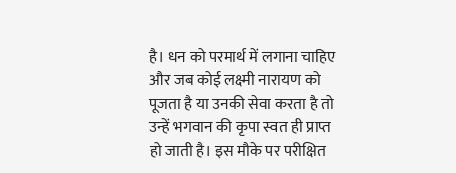है। धन को परमार्थ में लगाना चाहिए और जब कोई लक्ष्मी नारायण को पूजता है या उनकी सेवा करता है तो उन्हें भगवान की कृपा स्वत ही प्राप्त हो जाती है। इस मौके पर परीक्षित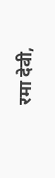रमा देवी,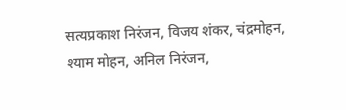सत्यप्रकाश निरंजन, विजय शंकर, चंद्रमोहन, श्याम मोहन, अनिल निरंजन,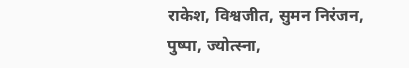राकेश, विश्वजीत, सुमन निरंजन, पुष्पा, ज्योत्स्ना,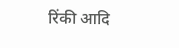रिंकी आदि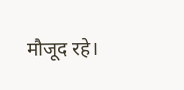मौजूद रहे।